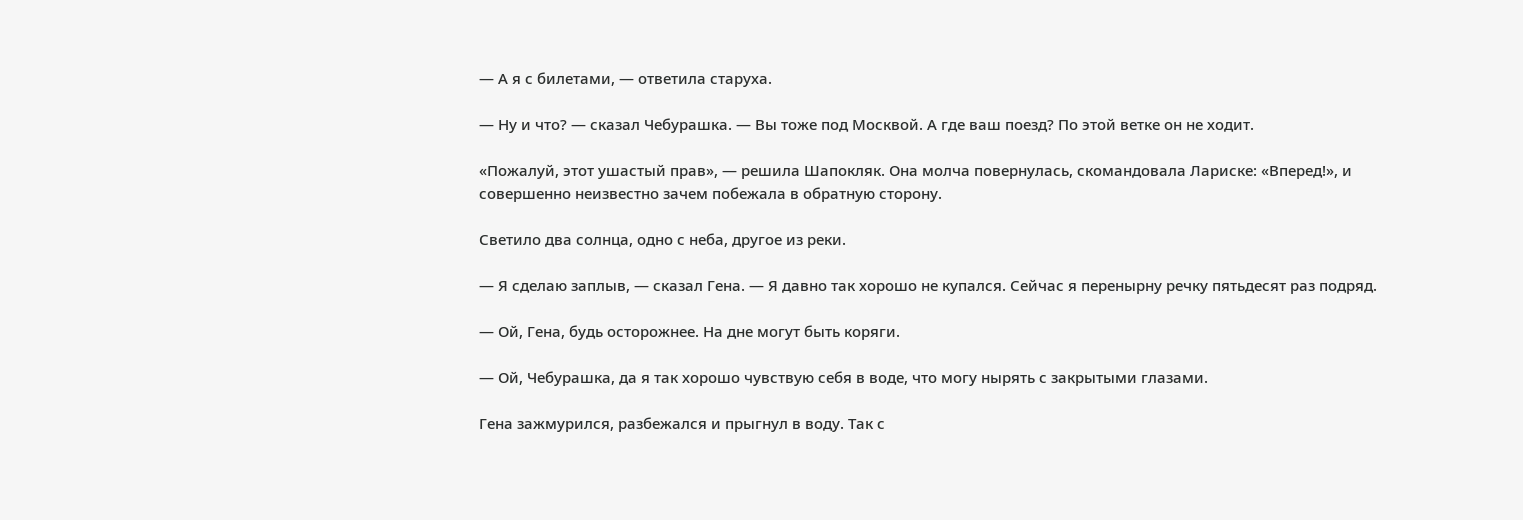— А я с билетами, — ответила старуха.

— Ну и что? — сказал Чебурашка. — Вы тоже под Москвой. А где ваш поезд? По этой ветке он не ходит.

«Пожалуй, этот ушастый прав», — решила Шапокляк. Она молча повернулась, скомандовала Лариске: «Вперед!», и совершенно неизвестно зачем побежала в обратную сторону.

Светило два солнца, одно с неба, другое из реки.

— Я сделаю заплыв, — сказал Гена. — Я давно так хорошо не купался. Сейчас я перенырну речку пятьдесят раз подряд.

— Ой, Гена, будь осторожнее. На дне могут быть коряги.

— Ой, Чебурашка, да я так хорошо чувствую себя в воде, что могу нырять с закрытыми глазами.

Гена зажмурился, разбежался и прыгнул в воду. Так с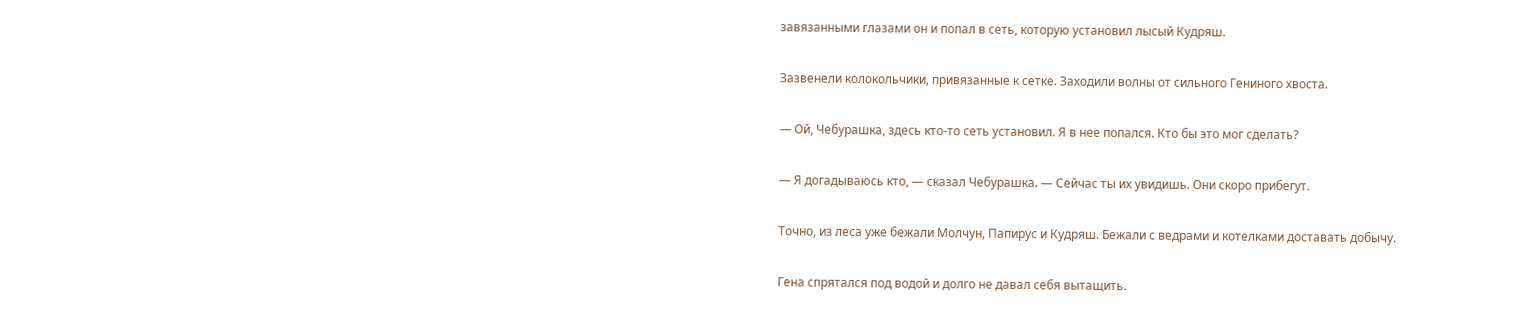завязанными глазами он и попал в сеть, которую установил лысый Кудряш.

Зазвенели колокольчики, привязанные к сетке. Заходили волны от сильного Гениного хвоста.

— Ой, Чебурашка, здесь кто-то сеть установил. Я в нее попался. Кто бы это мог сделать?

— Я догадываюсь кто, — сказал Чебурашка. — Сейчас ты их увидишь. Они скоро прибегут.

Точно, из леса уже бежали Молчун, Папирус и Кудряш. Бежали с ведрами и котелками доставать добычу.

Гена спрятался под водой и долго не давал себя вытащить.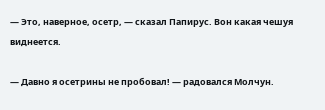— Это, наверное, осетр, — сказал Папирус. Вон какая чешуя виднеется.

— Давно я осетрины не пробовал! — радовался Молчун.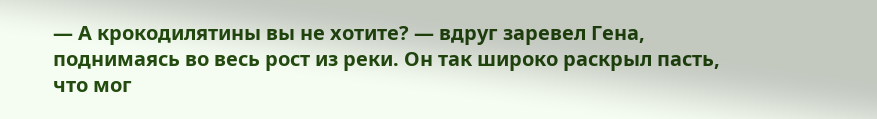— А крокодилятины вы не хотите? — вдруг заревел Гена, поднимаясь во весь рост из реки. Он так широко раскрыл пасть, что мог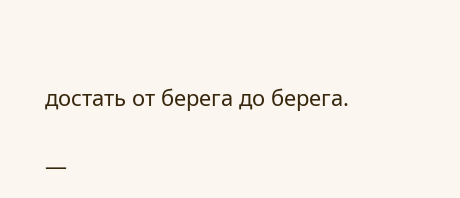достать от берега до берега.

—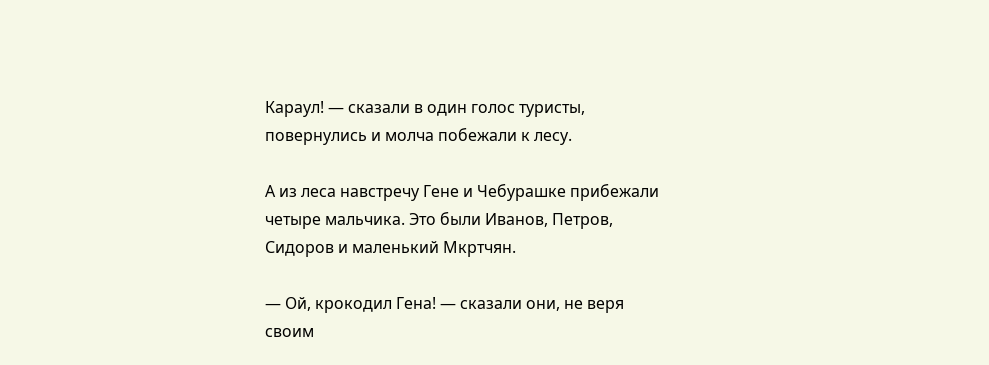Караул! — сказали в один голос туристы, повернулись и молча побежали к лесу.

А из леса навстречу Гене и Чебурашке прибежали четыре мальчика. Это были Иванов, Петров, Сидоров и маленький Мкртчян.

— Ой, крокодил Гена! — сказали они, не веря своим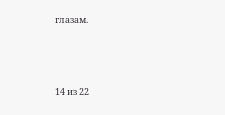глазам.



14 из 22